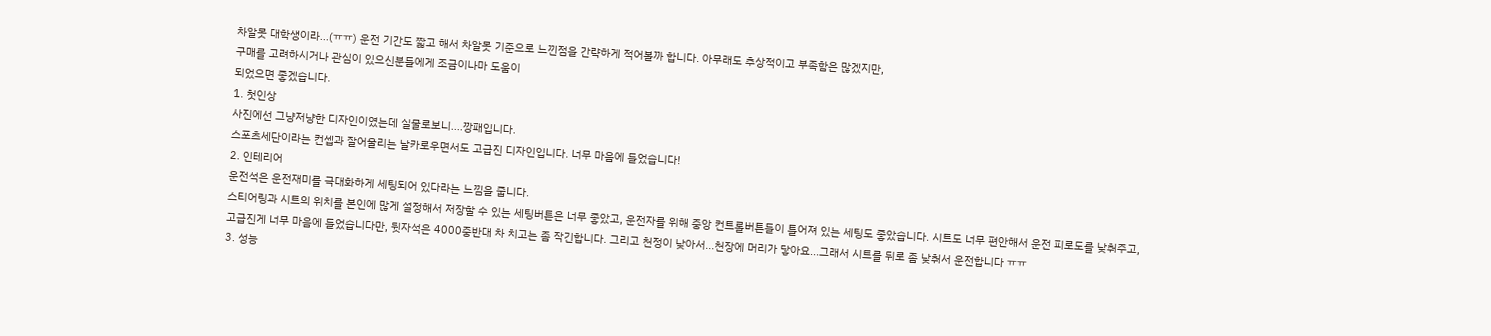차알못 대학생이라...(ㅠㅠ) 운전 기간도 짧고 해서 차알못 기준으로 느낀점을 간략하게 적어볼까 합니다. 아무래도 추상적이고 부족함은 많겠지만,
구매를 고려하시거나 관심이 있으신분들에게 조금이나마 도움이
되었으면 좋겠습니다.
1. 첫인상
사진에선 그냥저냥한 디자인이였는데 실물로보니....깡패입니다.
스포츠세단이라는 컨셉과 잘어울리는 날카로우면서도 고급진 디자인입니다. 너무 마음에 들었습니다!
2. 인테리어
운전석은 운전재미를 극대화하게 세팅되어 있다라는 느낌을 줍니다.
스티어링과 시트의 위치를 본인에 많게 설정해서 저장할 수 있는 세팅버튼은 너무 좋았고, 운전자를 위해 중앙 컨트롤버튼들이 틀어져 있는 세팅도 좋았습니다. 시트도 너무 편안해서 운전 피로도를 낮춰주고,
고급진게 너무 마음에 들었습니다만, 뒷자석은 4000중반대 차 치고는 좀 작긴합니다. 그리고 천정이 낮아서...천장에 머리가 닿아요...그래서 시트를 뒤로 좀 낮춰서 운전합니다 ㅠㅠ
3. 성능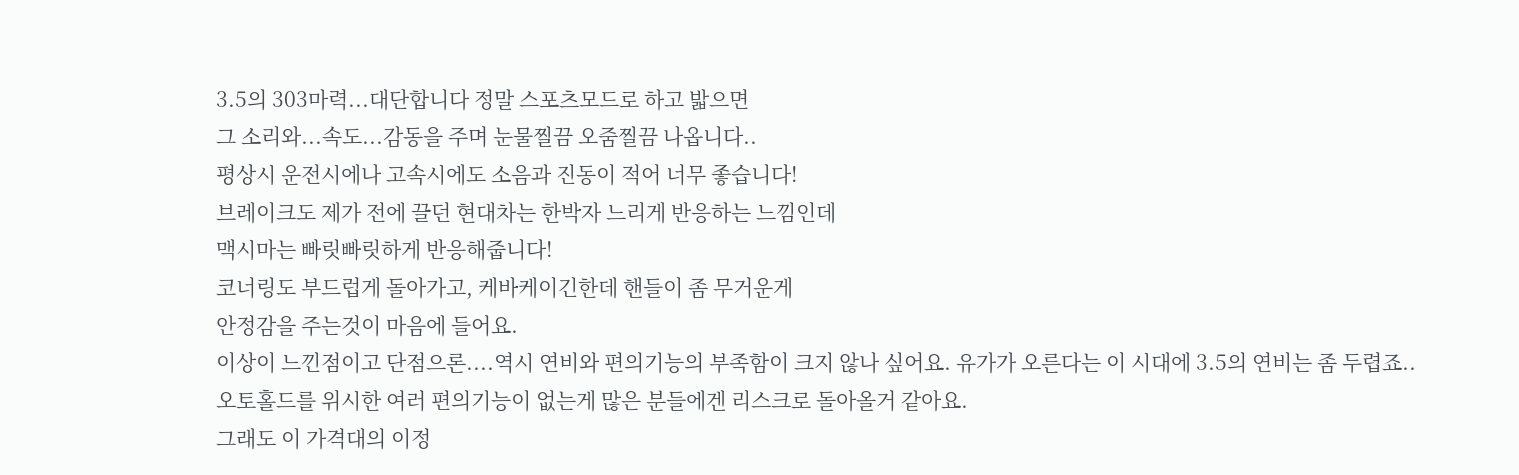3.5의 303마력...대단합니다 정말 스포츠모드로 하고 밟으면
그 소리와...속도...감동을 주며 눈물찔끔 오줌찔끔 나옵니다..
평상시 운전시에나 고속시에도 소음과 진동이 적어 너무 좋습니다!
브레이크도 제가 전에 끌던 현대차는 한박자 느리게 반응하는 느낌인데
맥시마는 빠릿빠릿하게 반응해줍니다!
코너링도 부드럽게 돌아가고, 케바케이긴한데 핸들이 좀 무거운게
안정감을 주는것이 마음에 들어요.
이상이 느낀점이고 단점으론....역시 연비와 편의기능의 부족함이 크지 않나 싶어요. 유가가 오른다는 이 시대에 3.5의 연비는 좀 두렵죠..
오토홀드를 위시한 여러 편의기능이 없는게 많은 분들에겐 리스크로 돌아올거 같아요.
그래도 이 가격대의 이정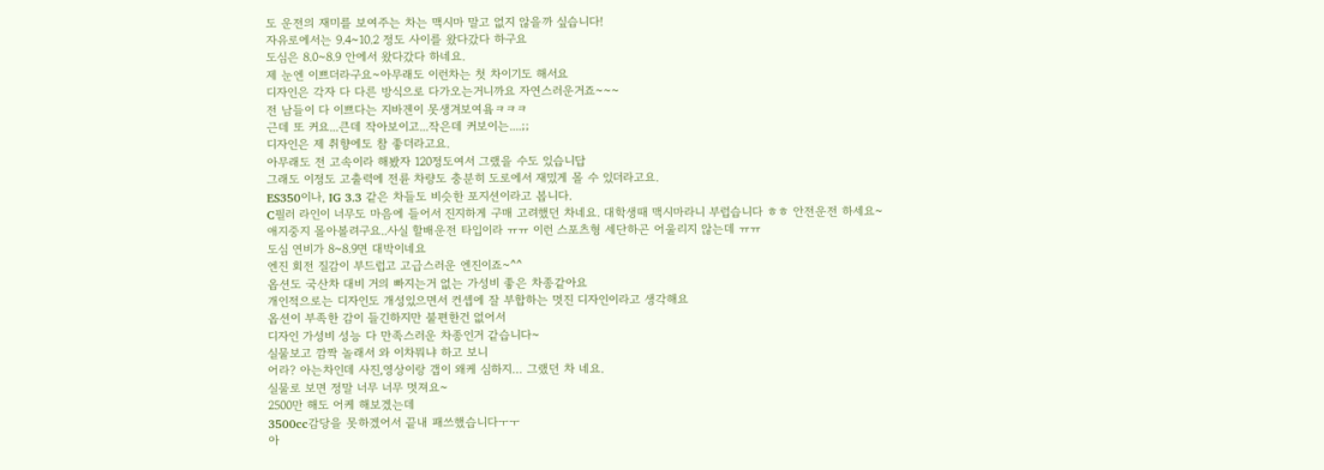도 운전의 재미를 보여주는 차는 맥시마 말고 없지 않을까 싶습니다!
자유로에서는 9.4~10.2 정도 사이를 왔다갔다 하구요
도심은 8.0~8.9 안에서 왔다갔다 하네요.
제 눈엔 이쁘더라구요~아무래도 이런차는 첫 차이기도 해서요
디자인은 각자 다 다른 방식으로 다가오는거니까요 자연스러운거죠~~~
전 남들이 다 이쁘다는 지바겐이 못생겨보여욬ㅋㅋㅋ
근데 또 커요...큰데 작아보이고...작은데 커보이는....;;
디자인은 제 취향에도 참 좋더라고요.
아무래도 전 고속이라 해봤자 120정도여서 그랬을 수도 있습니답
그래도 이정도 고출력에 전륜 차량도 충분히 도로에서 재밌게 몰 수 있더라고요.
ES350이나, IG 3.3 같은 차들도 비슷한 포지션이라고 봅니다.
C필러 라인이 너무도 마음에 들어서 진지하게 구매 고려했던 차네요. 대학생때 맥시마라니 부럽습니다 ㅎㅎ 안전운전 하세요~
애지중지 몰아볼려구요..사실 할배운전 타입이라 ㅠㅠ 이런 스포츠형 세단하곤 어울리지 않는데 ㅠㅠ
도심 연비가 8~8.9면 대박이네요
엔진 회전 질감이 부드럽고 고급스러운 엔진이죠~^^
옵션도 국산차 대비 거의 빠지는거 없는 가성비 좋은 차종같아요
개인적으로는 디자인도 개성있으면서 컨셉에 잘 부합하는 멋진 디자인이라고 생각해요
옵션이 부족한 감이 들긴하지만 불편한건 없어서
디자인 가성비 성능 다 만족스러운 차종인거 같습니다~
실물보고 깜짝 놀래서 와 이차뭐냐 하고 보니
어라? 아는차인데 사진,영상이랑 갭이 왜케 심하지… 그랬던 차 네요.
실물로 보면 정말 너무 너무 멋져요~
2500만 해도 어케 해보겠는데
3500cc감당을 못하겠어서 끝내 패쓰했습니다ㅜㅜ
아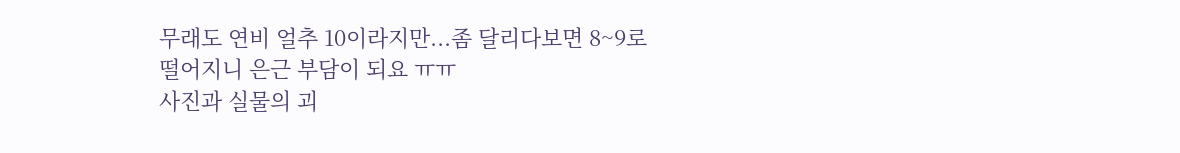무래도 연비 얼추 10이라지만...좀 달리다보면 8~9로 떨어지니 은근 부담이 되요 ㅠㅠ
사진과 실물의 괴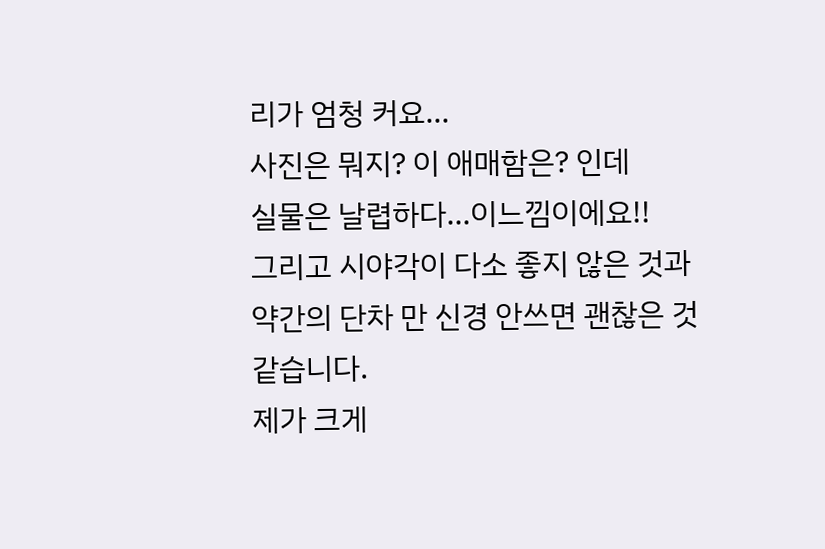리가 엄청 커요...
사진은 뭐지? 이 애매함은? 인데
실물은 날렵하다...이느낌이에요!!
그리고 시야각이 다소 좋지 않은 것과 약간의 단차 만 신경 안쓰면 괜찮은 것 같습니다.
제가 크게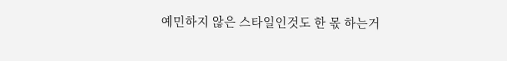예민하지 않은 스타일인것도 한 몫 하는거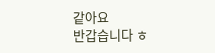같아요
반갑습니다 ㅎ